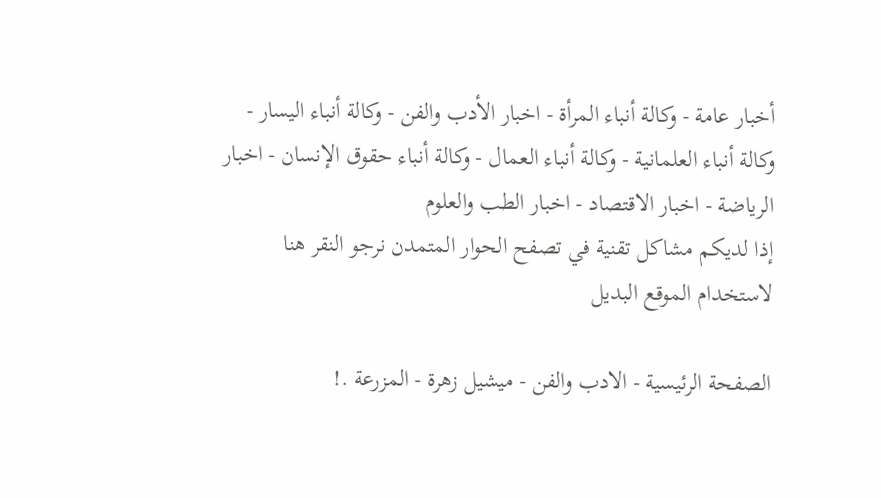أخبار عامة - وكالة أنباء المرأة - اخبار الأدب والفن - وكالة أنباء اليسار - وكالة أنباء العلمانية - وكالة أنباء العمال - وكالة أنباء حقوق الإنسان - اخبار الرياضة - اخبار الاقتصاد - اخبار الطب والعلوم
إذا لديكم مشاكل تقنية في تصفح الحوار المتمدن نرجو النقر هنا لاستخدام الموقع البديل

الصفحة الرئيسية - الادب والفن - ميشيل زهرة - المزرعة .!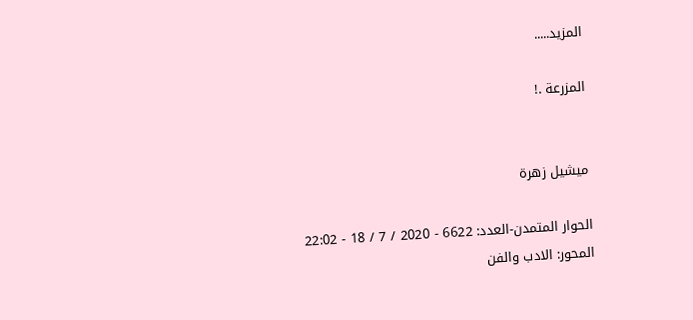المزيد.....

المزرعة .!


ميشيل زهرة

الحوار المتمدن-العدد: 6622 - 2020 / 7 / 18 - 22:02
المحور: الادب والفن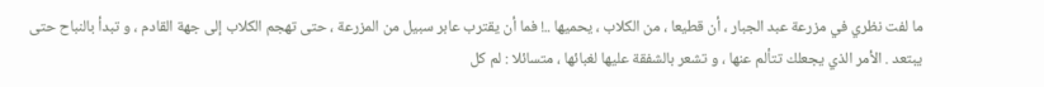ما لفت نظري في مزرعة عبد الجبار ، أن قطيعا ، من الكلاب ، يحميها ..! فما أن يقترب عابر سبيل من المزرعة ، حتى تهجم الكلاب إلى جهة القادم ، و تبدأ بالنباح حتى يبتعد . الأمر الذي يجعلك تتألم عنها ، و تشعر بالشفقة عليها لغبائها ، متسائلا : لم كل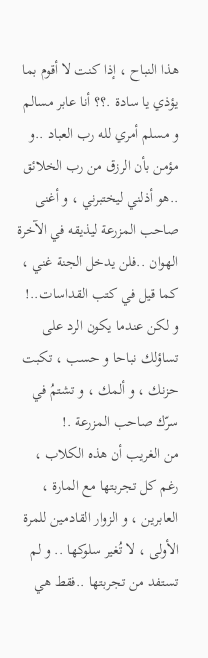هذا النباح ، إذا كنت لا أقوم بما يؤذي يا سادة .؟؟ أنا عابر مسالم و مسلم أمري لله رب العباد ..و مؤمن بأن الرزق من رب الخلائق ..هو أذلني ليختبرني ، و أغنى صاحب المزرعة ليذيقه في الآخرة الهوان ..فلن يدخل الجنة غني ، كما قيل في كتب القداسات..!
و لكن عندما يكون الرد على تساؤلك نباحا و حسب ، تكبت حزنك ، و ألمك ، و تشتمُ في سرّك صاحب المزرعة .!
من الغريب أن هذه الكلاب ، رغم كل تجربتها مع المارة ، العابرين ، و الزوار القادمين للمرة الأولى ، لا تُغير سلوكها .. و لم تستفد من تجربتها ..فقط هي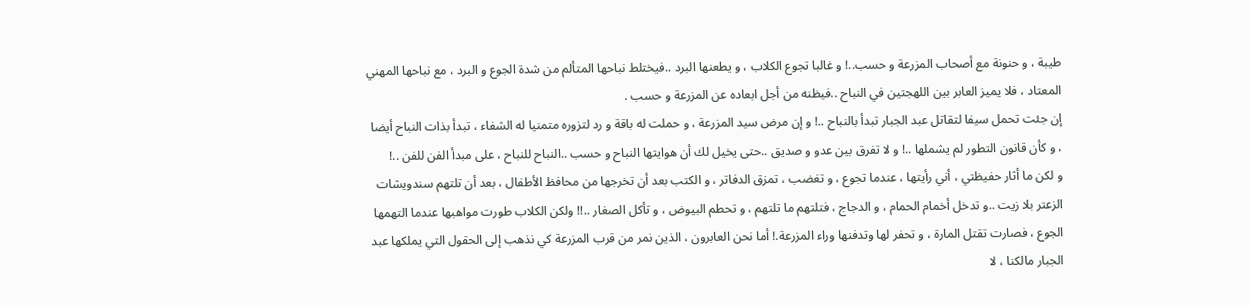طيبة ، و حنونة مع أصحاب المزرعة و حسب..! و غالبا تجوع الكلاب ، و يطعنها البرد ..فيختلط نباحها المتألم من شدة الجوع و البرد ، مع نباحها المهني المعتاد ، فلا يميز العابر بين اللهجتين في النباح ..فيظنه من أجل ابعاده عن المزرعة و حسب .
إن جئت تحمل سيفا لتقاتل عبد الجبار تبدأ بالنباح ..! و إن مرض سيد المزرعة ، و حملت له باقة و رد لتزوره متمنيا له الشفاء ، تبدأ بذات النباح أيضا ، و كأن قانون التطور لم يشملها ..! و لا تفرق بين عدو و صديق ..حتى يخيل لك أن هوايتها النباح و حسب ..النباح للنباح ، على مبدأ الفن للفن ..!
و لكن ما أثار حفيظتي ، أني رأيتها ، عندما تجوع ، و تغضب ، تمزق الدفاتر ، و الكتب بعد أن تخرجها من محافظ الأطفال ، بعد أن تلتهم سندويشات الزعتر بلا زيت ..و تدخل أخمام الحمام ، و الدجاج ، فتلتهم ما تلتهم ، و تحطم البيوض ، و تأكل الصغار ..!! ولكن الكلاب طورت مواهبها عندما التهمها الجوع ، فصارت تقتل المارة ، و تحفر لها وتدفنها وراء المزرعة.! أما نحن العابرون ، الذين نمر من قرب المزرعة كي نذهب إلى الحقول التي يملكها عبد الجبار مالكنا ، لا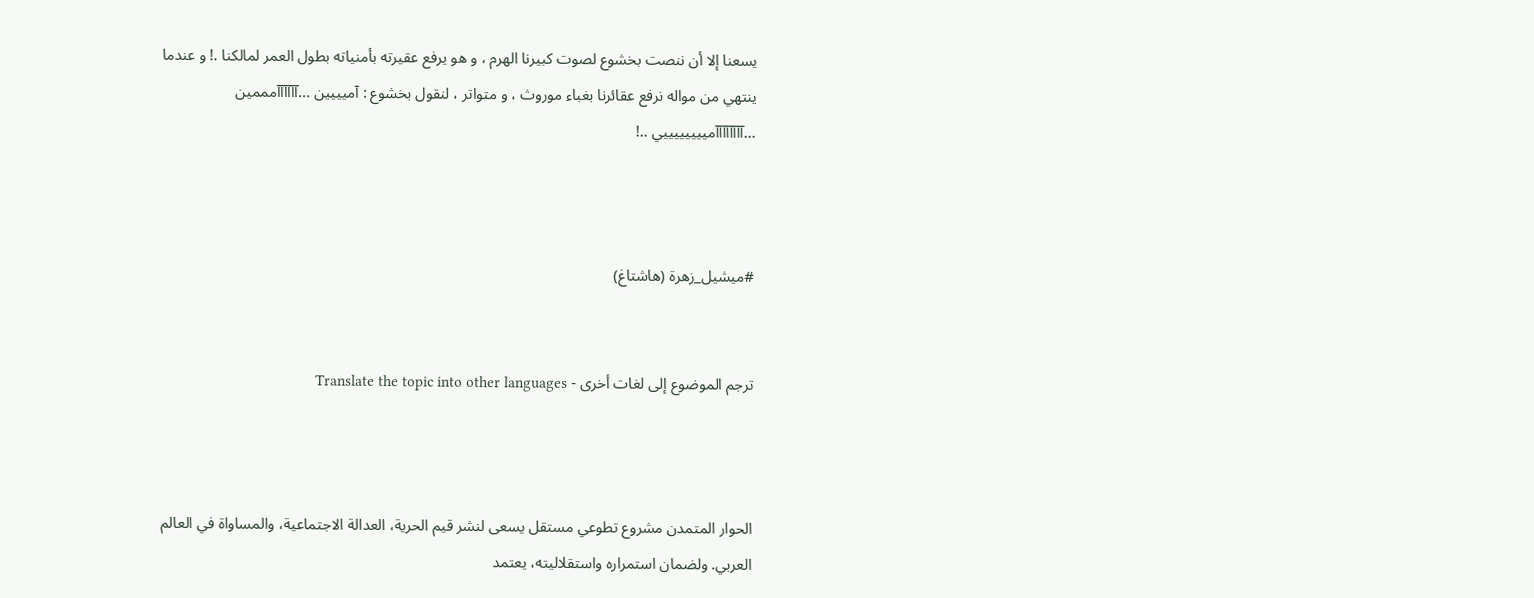يسعنا إلا أن ننصت بخشوع لصوت كبيرنا الهرم ، و هو يرفع عقيرته بأمنياته بطول العمر لمالكنا .! و عندما ينتهي من مواله نرفع عقائرنا بغباء موروث ، و متواتر ، لنقول بخشوع : آميييين ...آآآآآآمممين ...آآآآآآآآمييييييييي ..!



#ميشيل_زهرة (هاشتاغ)


ترجم الموضوع إلى لغات أخرى - Translate the topic into other languages



الحوار المتمدن مشروع تطوعي مستقل يسعى لنشر قيم الحرية، العدالة الاجتماعية، والمساواة في العالم العربي. ولضمان استمراره واستقلاليته، يعتمد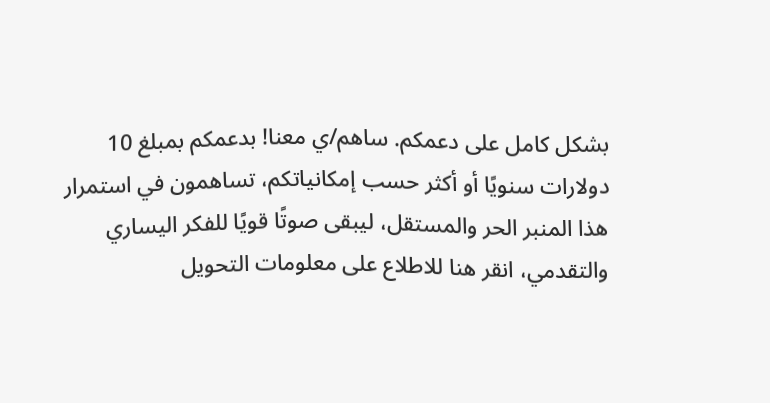بشكل كامل على دعمكم. ساهم/ي معنا! بدعمكم بمبلغ 10 دولارات سنويًا أو أكثر حسب إمكانياتكم، تساهمون في استمرار هذا المنبر الحر والمستقل، ليبقى صوتًا قويًا للفكر اليساري والتقدمي، انقر هنا للاطلاع على معلومات التحويل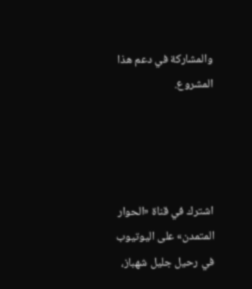والمشاركة في دعم هذا المشروع.




اشترك في قناة «الحوار المتمدن» على اليوتيوب
في رحيل جليل شهباز،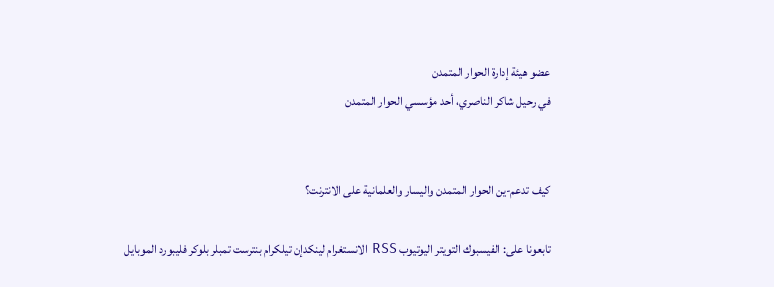عضو هيئة إدارة الحوار المتمدن
في رحيل شاكر الناصري، أحد مؤسسي الحوار المتمدن


كيف تدعم-ين الحوار المتمدن واليسار والعلمانية على الانترنت؟

تابعونا على: الفيسبوك التويتر اليوتيوب RSS الانستغرام لينكدإن تيلكرام بنترست تمبلر بلوكر فليبورد الموبايل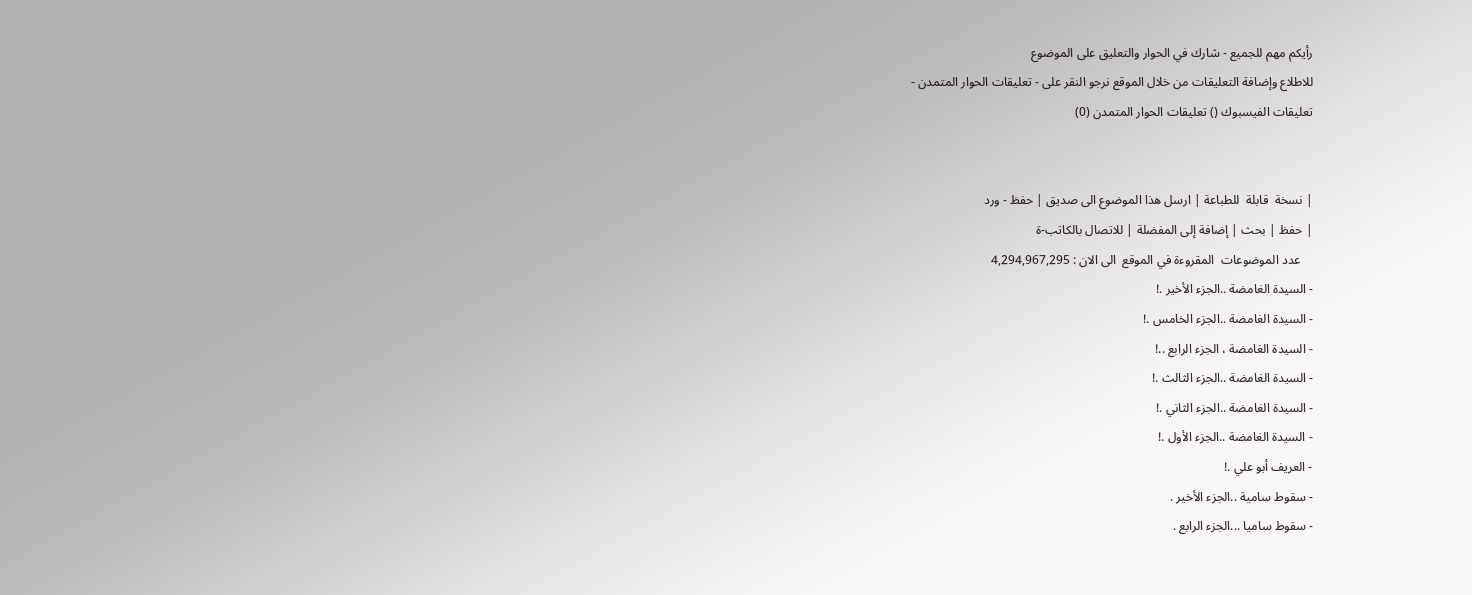رأيكم مهم للجميع - شارك في الحوار والتعليق على الموضوع
للاطلاع وإضافة التعليقات من خلال الموقع نرجو النقر على - تعليقات الحوار المتمدن -
تعليقات الفيسبوك () تعليقات الحوار المتمدن (0)


| نسخة  قابلة  للطباعة | ارسل هذا الموضوع الى صديق | حفظ - ورد
| حفظ | بحث | إضافة إلى المفضلة | للاتصال بالكاتب-ة
    عدد الموضوعات  المقروءة في الموقع  الى الان : 4,294,967,295
- السيدة الغامضة ..الجزء الأخير .!
- السيدة الغامضة ..الجزء الخامس .!
- السيدة الغامضة ، الجزء الرابع ..!
- السيدة الغامضة ..الجزء الثالث .!
- السيدة الغامضة ..الجزء الثاني .!
- السيدة الغامضة ..الجزء الأول .!
- العريف أبو علي .!
- سقوط سامية ..الجزء الأخير .
- سقوط ساميا ...الجزء الرابع .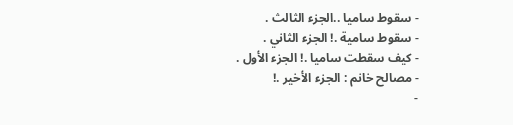- سقوط ساميا ..الجزء الثالث .
- سقوط سامية .! الجزء الثاني .
- كيف سقطت ساميا .! الجزء الأول .
- مصالح خانم : الجزء الأخير .!
-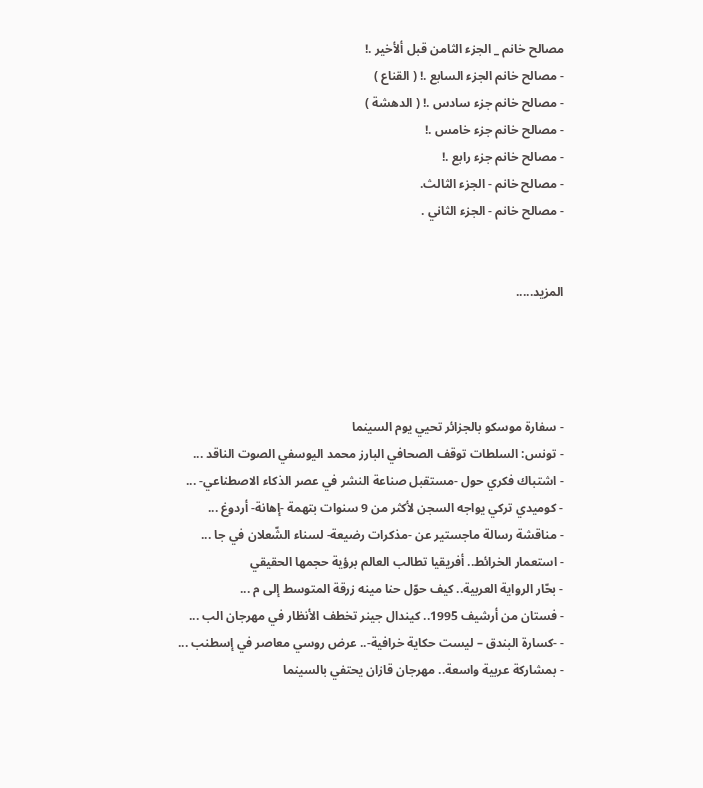مصالح خانم _ الجزء الثامن قبل ألأخير .!
- مصالح خانم الجزء السابع .! ( القناع )
- مصالح خانم جزء سادس .! ( الدهشة )
- مصالح خانم جزء خامس .!
- مصالح خانم جزء رابع .!
- مصالح خانم - الجزء الثالث.
- مصالح خانم - الجزء الثاني .


المزيد.....




- سفارة موسكو بالجزائر تحيي يوم السينما
- تونس: السلطات توقف الصحافي البارز محمد اليوسفي الصوت الناقد ...
- اشتباك فكري حول -مستقبل صناعة النشر في عصر الذكاء الاصطناعي- ...
- كوميدي تركي يواجه السجن لأكثر من 9 سنوات بتهمة -إهانة- أردوغ ...
- مناقشة رسالة ماجستير عن -مذكرات رضيعة- لسناء الشّعلان في جا ...
- استعمار الخرائط.. أفريقيا تطالب العالم برؤية حجمها الحقيقي
- بحّار الرواية العربية.. كيف حوّل حنا مينه زرقة المتوسط إلى م ...
- فستان من أرشيف 1995.. كيندال جينر تخطف الأنظار في مهرجان الب ...
- -كسارة البندق – ليست حكاية خرافية-.. عرض روسي معاصر في إسطنب ...
- بمشاركة عربية واسعة.. مهرجان قازان يحتفي بالسينما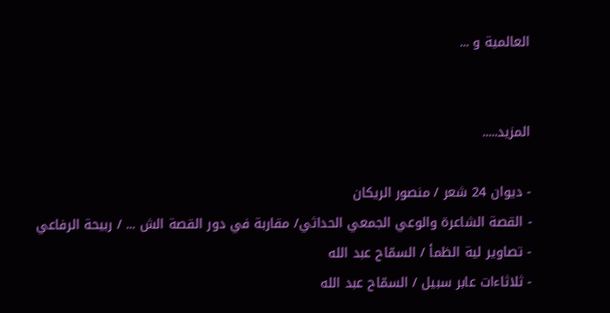العالمية و ...


المزيد.....

- ديوان 24 شعر / منصور الريكان
- القصة الشاعرة والوعي الجمعي الحداثي/ مقاربة في دور القصة الش ... / ربيحة الرفاعي
- تصاوير لية الظمأ / السمّاح عبد الله
- ثلاثاءات عابر سبيل / السمّاح عبد الله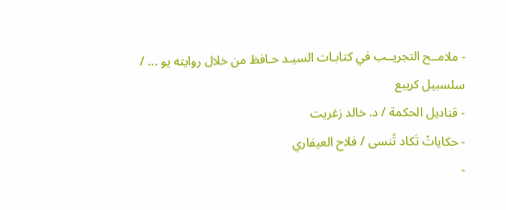- ملامــح التجريــب في كتابـات السيـد حـافظ من خلال روايته يو ... / سلسبيل كريبع
- قناديل الحكمة / د. خالد زغريت
- حكاياتْ تَكاد تُنسى / فلاح العيفاري
-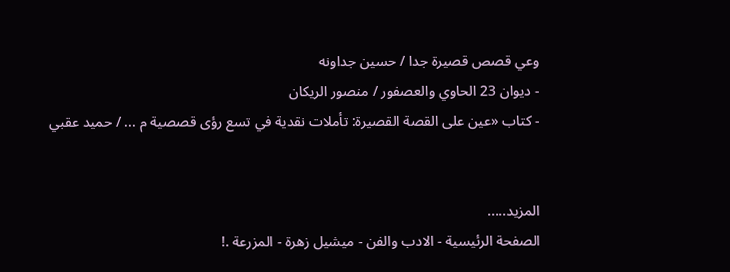وعي قصص قصيرة جدا / حسين جداونه
- ديوان 23 الحاوي والعصفور / منصور الريكان
- كتاب «عين على القصة القصيرة: تأملات نقدية في تسع رؤى قصصية م ... / حميد عقبي


المزيد.....
الصفحة الرئيسية - الادب والفن - ميشيل زهرة - المزرعة .!